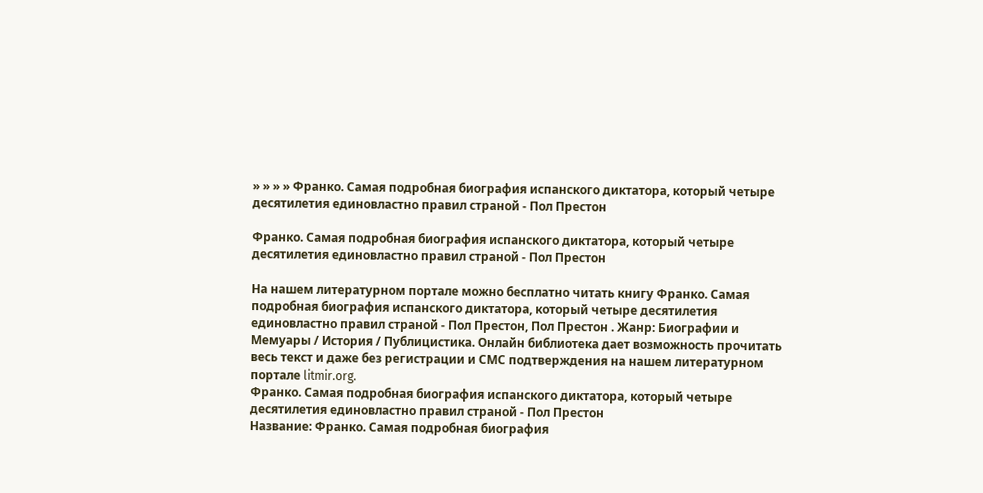» » » » Франко. Самая подробная биография испанского диктатора, который четыре десятилетия единовластно правил страной - Пол Престон

Франко. Самая подробная биография испанского диктатора, который четыре десятилетия единовластно правил страной - Пол Престон

На нашем литературном портале можно бесплатно читать книгу Франко. Самая подробная биография испанского диктатора, который четыре десятилетия единовластно правил страной - Пол Престон, Пол Престон . Жанр: Биографии и Мемуары / История / Публицистика. Онлайн библиотека дает возможность прочитать весь текст и даже без регистрации и СМС подтверждения на нашем литературном портале litmir.org.
Франко. Самая подробная биография испанского диктатора, который четыре десятилетия единовластно правил страной - Пол Престон
Название: Франко. Самая подробная биография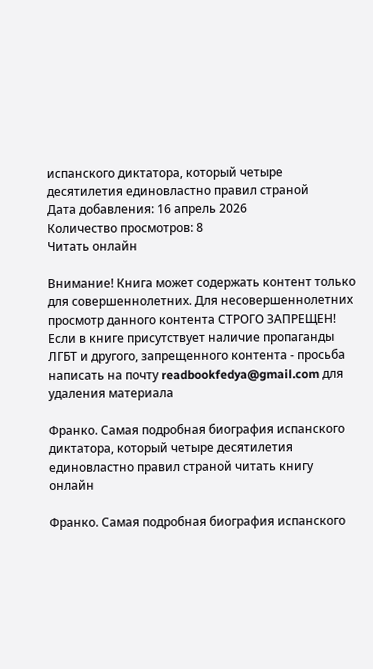испанского диктатора, который четыре десятилетия единовластно правил страной
Дата добавления: 16 апрель 2026
Количество просмотров: 8
Читать онлайн

Внимание! Книга может содержать контент только для совершеннолетних. Для несовершеннолетних просмотр данного контента СТРОГО ЗАПРЕЩЕН! Если в книге присутствует наличие пропаганды ЛГБТ и другого, запрещенного контента - просьба написать на почту readbookfedya@gmail.com для удаления материала

Франко. Самая подробная биография испанского диктатора, который четыре десятилетия единовластно правил страной читать книгу онлайн

Франко. Самая подробная биография испанского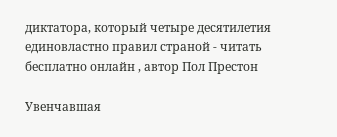диктатора, который четыре десятилетия единовластно правил страной - читать бесплатно онлайн , автор Пол Престон

Увенчавшая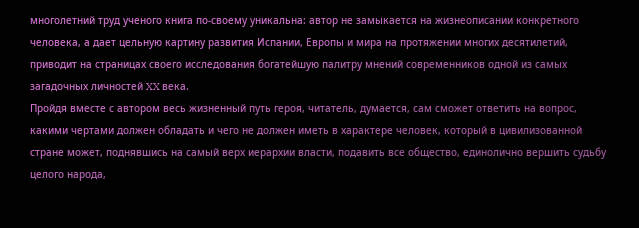многолетний труд ученого книга по-своему уникальна: автор не замыкается на жизнеописании конкретного человека, а дает цельную картину развития Испании, Европы и мира на протяжении многих десятилетий, приводит на страницах своего исследования богатейшую палитру мнений современников одной из самых загадочных личностей XX века.
Пройдя вместе с автором весь жизненный путь героя, читатель, думается, сам сможет ответить на вопрос, какими чертами должен обладать и чего не должен иметь в характере человек, который в цивилизованной стране может, поднявшись на самый верх иерархии власти, подавить все общество, единолично вершить судьбу целого народа,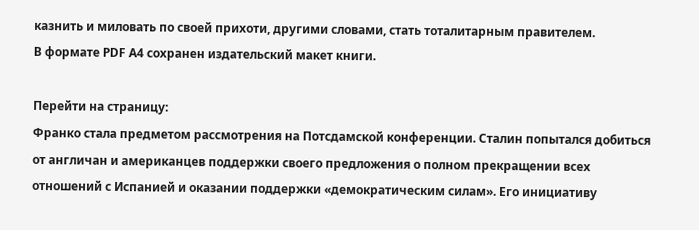казнить и миловать по своей прихоти, другими словами, стать тоталитарным правителем.
В формате PDF A4 сохранен издательский макет книги.

Перейти на страницу:
Франко стала предметом рассмотрения на Потсдамской конференции. Сталин попытался добиться от англичан и американцев поддержки своего предложения о полном прекращении всех отношений с Испанией и оказании поддержки «демократическим силам». Его инициативу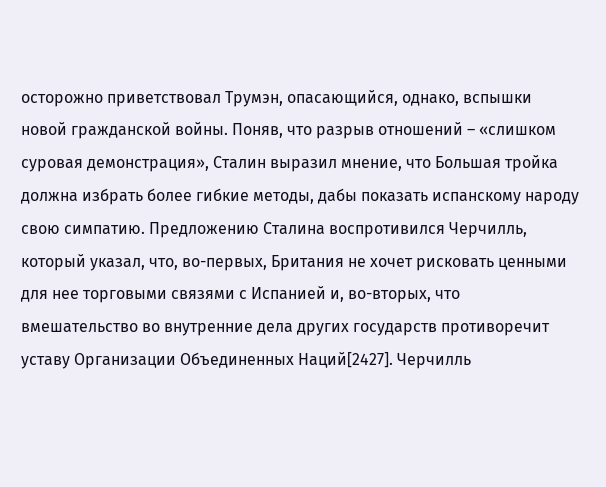осторожно приветствовал Трумэн, опасающийся, однако, вспышки новой гражданской войны. Поняв, что разрыв отношений – «слишком суровая демонстрация», Сталин выразил мнение, что Большая тройка должна избрать более гибкие методы, дабы показать испанскому народу свою симпатию. Предложению Сталина воспротивился Черчилль, который указал, что, во-первых, Британия не хочет рисковать ценными для нее торговыми связями с Испанией и, во-вторых, что вмешательство во внутренние дела других государств противоречит уставу Организации Объединенных Наций[2427]. Черчилль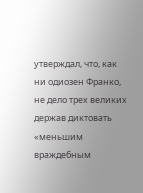утверждал, что, как ни одиозен Франко, не дело трех великих держав диктовать «меньшим враждебным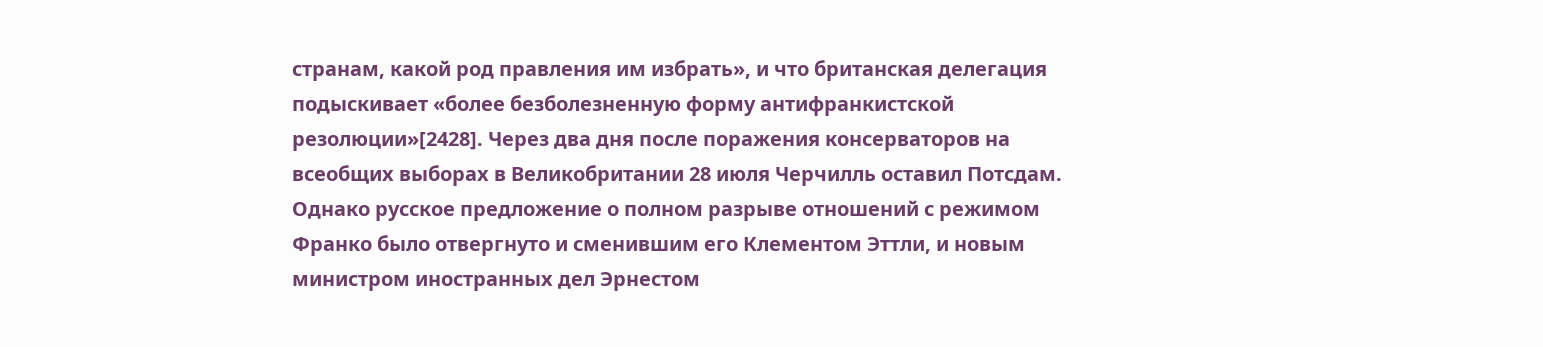странам, какой род правления им избрать», и что британская делегация подыскивает «более безболезненную форму антифранкистской резолюции»[2428]. Через два дня после поражения консерваторов на всеобщих выборах в Великобритании 28 июля Черчилль оставил Потсдам. Однако русское предложение о полном разрыве отношений с режимом Франко было отвергнуто и сменившим его Клементом Эттли, и новым министром иностранных дел Эрнестом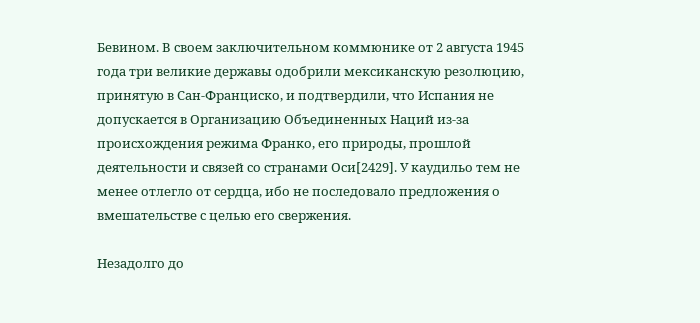Бевином. В своем заключительном коммюнике от 2 августа 1945 года три великие державы одобрили мексиканскую резолюцию, принятую в Сан-Франциско, и подтвердили, что Испания не допускается в Организацию Объединенных Наций из-за происхождения режима Франко, его природы, прошлой деятельности и связей со странами Оси[2429]. У каудильо тем не менее отлегло от сердца, ибо не последовало предложения о вмешательстве с целью его свержения.

Незадолго до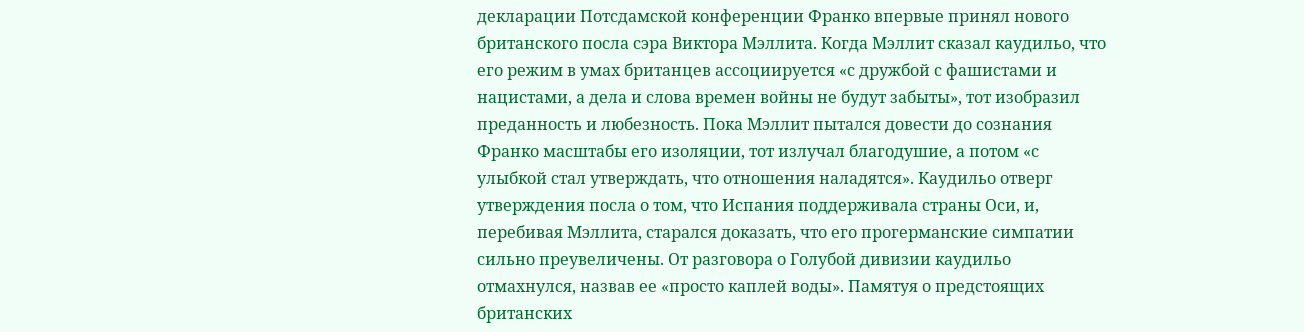декларации Потсдамской конференции Франко впервые принял нового британского посла сэра Виктора Мэллита. Когда Мэллит сказал каудильо, что его режим в умах британцев ассоциируется «с дружбой с фашистами и нацистами, а дела и слова времен войны не будут забыты», тот изобразил преданность и любезность. Пока Мэллит пытался довести до сознания Франко масштабы его изоляции, тот излучал благодушие, а потом «с улыбкой стал утверждать, что отношения наладятся». Каудильо отверг утверждения посла о том, что Испания поддерживала страны Оси, и, перебивая Мэллита, старался доказать, что его прогерманские симпатии сильно преувеличены. От разговора о Голубой дивизии каудильо отмахнулся, назвав ее «просто каплей воды». Памятуя о предстоящих британских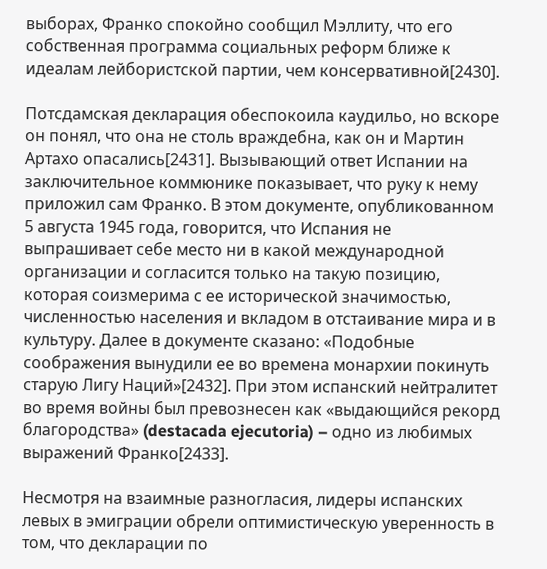выборах, Франко спокойно сообщил Мэллиту, что его собственная программа социальных реформ ближе к идеалам лейбористской партии, чем консервативной[2430].

Потсдамская декларация обеспокоила каудильо, но вскоре он понял, что она не столь враждебна, как он и Мартин Артахо опасались[2431]. Вызывающий ответ Испании на заключительное коммюнике показывает, что руку к нему приложил сам Франко. В этом документе, опубликованном 5 августа 1945 года, говорится, что Испания не выпрашивает себе место ни в какой международной организации и согласится только на такую позицию, которая соизмерима с ее исторической значимостью, численностью населения и вкладом в отстаивание мира и в культуру. Далее в документе сказано: «Подобные соображения вынудили ее во времена монархии покинуть старую Лигу Наций»[2432]. При этом испанский нейтралитет во время войны был превознесен как «выдающийся рекорд благородства» (destacada ejecutoria) – одно из любимых выражений Франко[2433].

Несмотря на взаимные разногласия, лидеры испанских левых в эмиграции обрели оптимистическую уверенность в том, что декларации по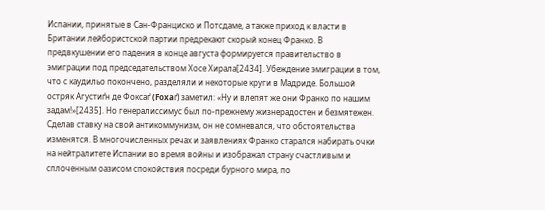Испании, принятые в Сан-Франциско и Потсдаме, а также приход к власти в Британии лейбористской партии предрекают скорый конец Франко. В предвкушении его падения в конце августа формируется правительство в эмиграции под председательством Хосе Хирала[2434]. Убеждение эмиграции в том, что с каудильо покончено, разделяли и некоторые круги в Мадриде. Большой остряк Агустиґн де Фоксаґ (Foxaґ) заметил: «Ну и влепят же они Франко по нашим задам!»[2435]. Но генералиссимус был по-прежнему жизнерадостен и безмятежен. Сделав ставку на свой антикоммунизм, он не сомневался, что обстоятельства изменятся. В многочисленных речах и заявлениях Франко старался набирать очки на нейтралитете Испании во время войны и изображал страну счастливым и сплоченным оазисом спокойствия посреди бурного мира, по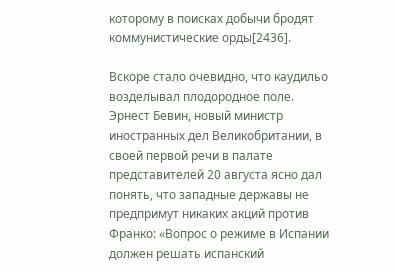которому в поисках добычи бродят коммунистические орды[2436].

Вскоре стало очевидно, что каудильо возделывал плодородное поле. Эрнест Бевин, новый министр иностранных дел Великобритании, в своей первой речи в палате представителей 20 августа ясно дал понять, что западные державы не предпримут никаких акций против Франко: «Вопрос о режиме в Испании должен решать испанский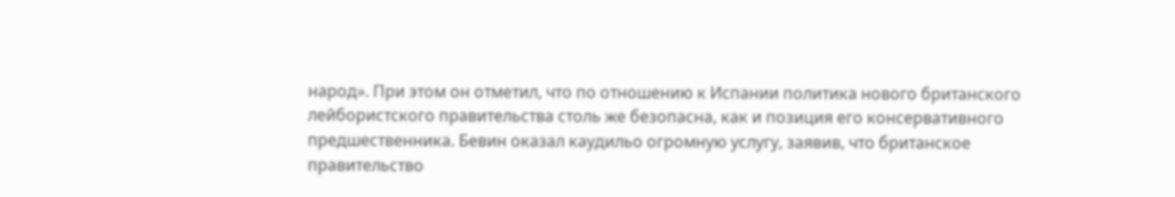народ». При этом он отметил, что по отношению к Испании политика нового британского лейбористского правительства столь же безопасна, как и позиция его консервативного предшественника. Бевин оказал каудильо огромную услугу, заявив, что британское правительство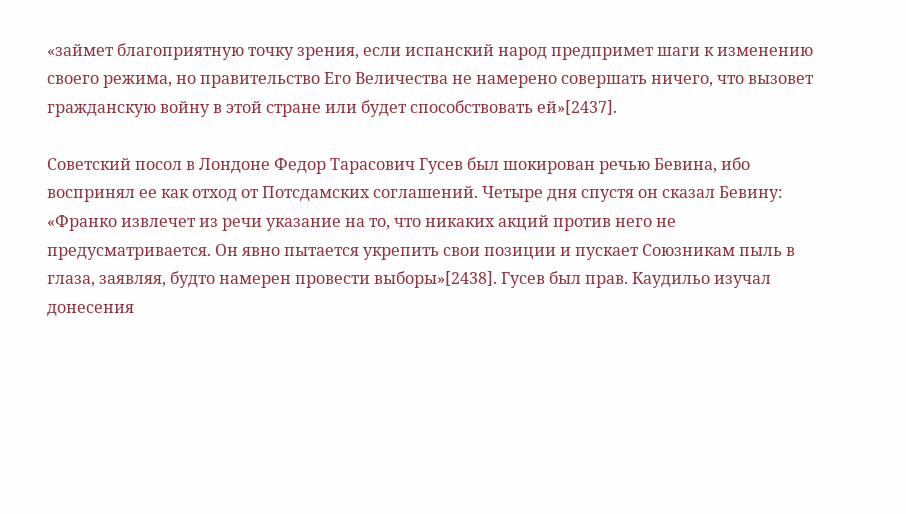«займет благоприятную точку зрения, если испанский народ предпримет шаги к изменению своего режима, но правительство Его Величества не намерено совершать ничего, что вызовет гражданскую войну в этой стране или будет способствовать ей»[2437].

Советский посол в Лондоне Федор Тарасович Гусев был шокирован речью Бевина, ибо воспринял ее как отход от Потсдамских соглашений. Четыре дня спустя он сказал Бевину: «Франко извлечет из речи указание на то, что никаких акций против него не предусматривается. Он явно пытается укрепить свои позиции и пускает Союзникам пыль в глаза, заявляя, будто намерен провести выборы»[2438]. Гусев был прав. Каудильо изучал донесения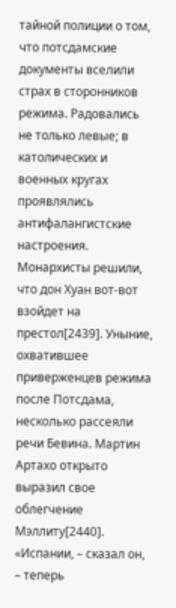тайной полиции о том, что потсдамские документы вселили страх в сторонников режима. Радовались не только левые; в католических и военных кругах проявлялись антифалангистские настроения. Монархисты решили, что дон Хуан вот-вот взойдет на престол[2439]. Уныние, охватившее приверженцев режима после Потсдама, несколько рассеяли речи Бевина. Мартин Артахо открыто выразил свое облегчение Мэллиту[2440]. «Испании, – сказал он, – теперь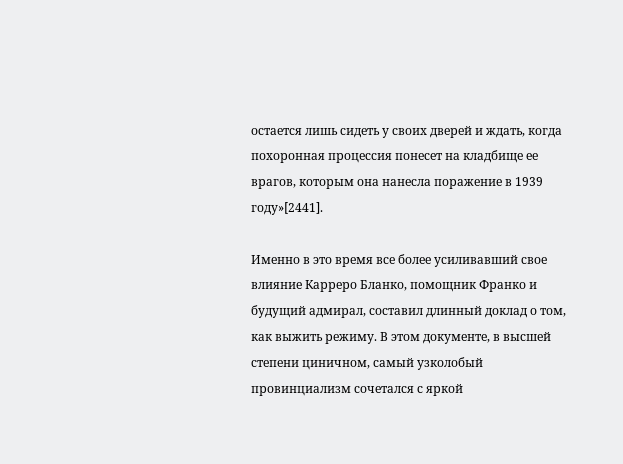остается лишь сидеть у своих дверей и ждать, когда похоронная процессия понесет на кладбище ее врагов, которым она нанесла поражение в 1939 году»[2441].

Именно в это время все более усиливавший свое влияние Карреро Бланко, помощник Франко и будущий адмирал, составил длинный доклад о том, как выжить режиму. В этом документе, в высшей степени циничном, самый узколобый провинциализм сочетался с яркой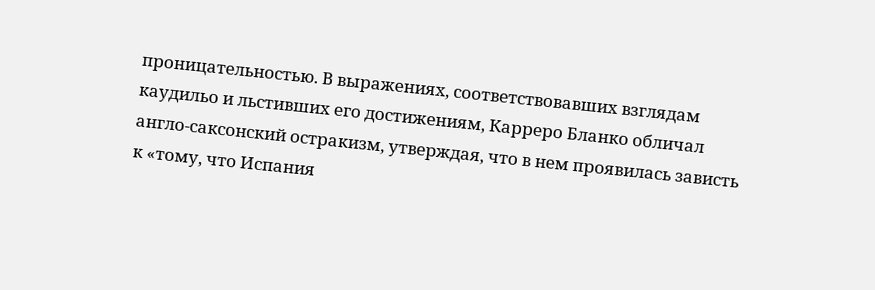проницательностью. В выражениях, соответствовавших взглядам каудильо и льстивших его достижениям, Карреро Бланко обличал англо-саксонский остракизм, утверждая, что в нем проявилась зависть к «тому, что Испания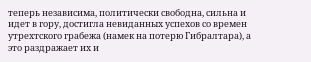теперь независима, политически свободна, сильна и идет в гору, достигла невиданных успехов со времен утрехтского грабежа (намек на потерю Гибралтара), а это раздражает их и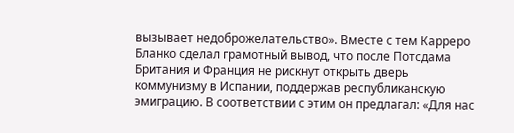вызывает недоброжелательство». Вместе с тем Карреро Бланко сделал грамотный вывод, что после Потсдама Британия и Франция не рискнут открыть дверь коммунизму в Испании, поддержав республиканскую эмиграцию. В соответствии с этим он предлагал: «Для нас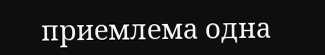приемлема одна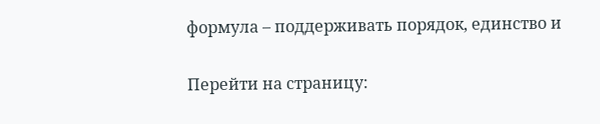формула – поддерживать порядок, единство и

Перейти на страницу: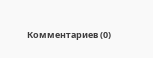Комментариев (0)